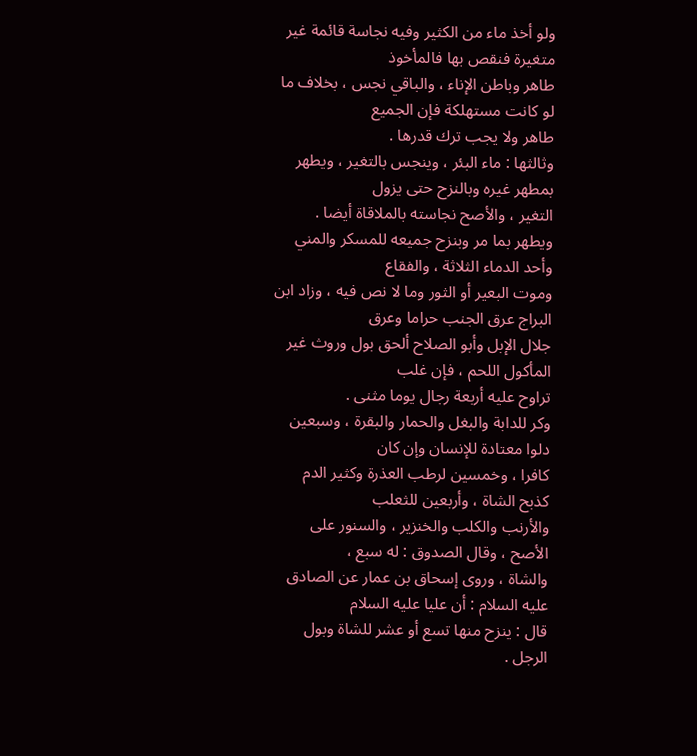ولو أخذ ماء من الكثير وفيه نجاسة قائمة غير متغيرة فنقص بها فالمأخوذ
طاهر وباطن الإناء ، والباقي نجس ، بخلاف ما لو كانت مستهلكة فإن الجميع
طاهر ولا يجب ترك قدرها .
وثالثها : ماء البئر ، وينجس بالتغير ، ويطهر بمطهر غيره وبالنزح حتى يزول
التغير ، والأصح نجاسته بالملاقاة أيضا .
ويطهر بما مر وبنزح جميعه للمسكر والمني وأحد الدماء الثلاثة ، والفقاع
وموت البعير أو الثور وما لا نص فيه ، وزاد ابن البراج عرق الجنب حراما وعرق
جلال الإبل وأبو الصلاح ألحق بول وروث غير المأكول اللحم ، فإن غلب
تراوح عليه أربعة رجال يوما مثنى .
وكر للدابة والبغل والحمار والبقرة ، وسبعين دلوا معتادة للإنسان وإن كان
كافرا ، وخمسين لرطب العذرة وكثير الدم كذبح الشاة ، وأربعين للثعلب
والأرنب والكلب والخنزير ، والسنور على الأصح ، وقال الصدوق : له سبع ،
والشاة ، وروى إسحاق بن عمار عن الصادق عليه السلام : أن عليا عليه السلام
قال : ينزح منها تسع أو عشر للشاة وبول الرجل .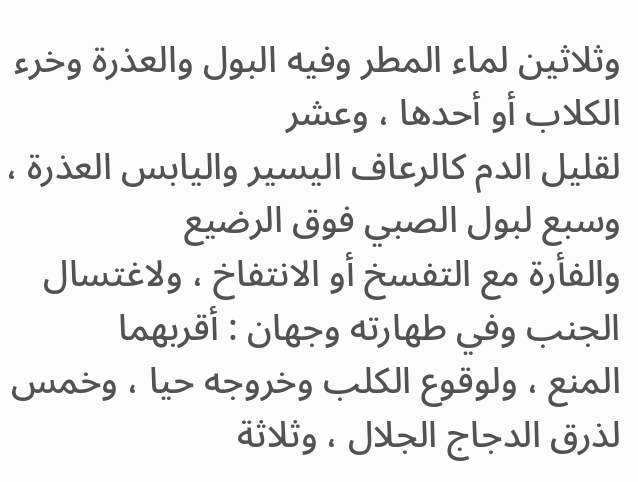وثلاثين لماء المطر وفيه البول والعذرة وخرء الكلاب أو أحدها ، وعشر
لقليل الدم كالرعاف اليسير واليابس العذرة ، وسبع لبول الصبي فوق الرضيع
والفأرة مع التفسخ أو الانتفاخ ، ولاغتسال الجنب وفي طهارته وجهان : أقربهما
المنع ، ولوقوع الكلب وخروجه حيا ، وخمس لذرق الدجاج الجلال ، وثلاثة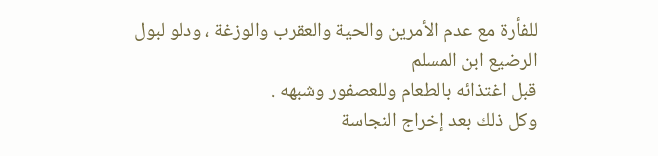للفأرة مع عدم الأمرين والحية والعقرب والوزغة ، ودلو لبول الرضيع ابن المسلم
قبل اغتذائه بالطعام وللعصفور وشبهه .
وكل ذلك بعد إخراج النجاسة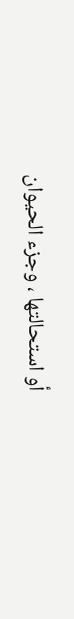أو استحالتها ، وجزء الحيوان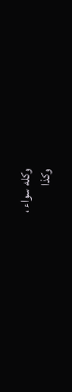وكله سواء ،
وكذا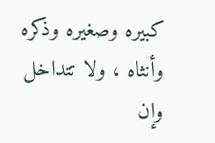كبيره وصغيره وذكره وأنثاه ، ولا تتداخل وإن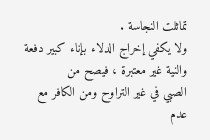تماثلت النجاسة .
ولا يكفي إخراج الدلاء بإناء كبير دفعة والنية غير معتبرة ، فيصح من
الصبي في غير التراوح ومن الكافر مع عدم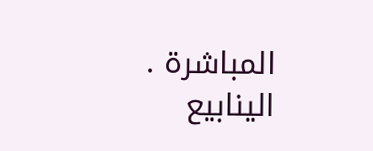المباشرة .
الينابيع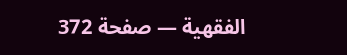الفقهية — صفحة 372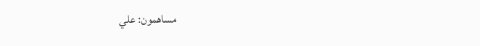مساهمون: علي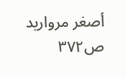أصغر مرواريد
ص٣٧٢